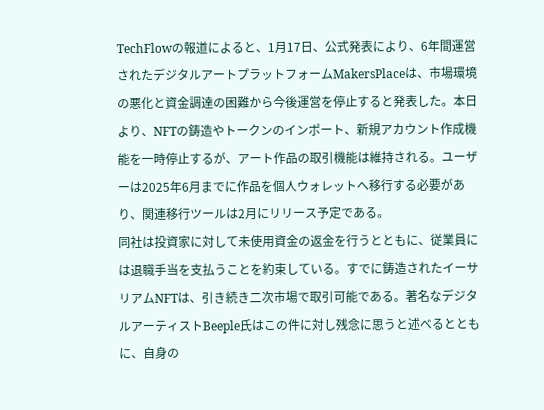TechFlowの報道によると、1月17日、公式発表により、6年間運営されたデジタルアートプラットフォームMakersPlaceは、市場環境の悪化と資金調達の困難から今後運営を停止すると発表した。本日より、NFTの鋳造やトークンのインポート、新規アカウント作成機能を一時停止するが、アート作品の取引機能は維持される。ユーザーは2025年6月までに作品を個人ウォレットへ移行する必要があり、関連移行ツールは2月にリリース予定である。
同社は投資家に対して未使用資金の返金を行うとともに、従業員には退職手当を支払うことを約束している。すでに鋳造されたイーサリアムNFTは、引き続き二次市場で取引可能である。著名なデジタルアーティストBeeple氏はこの件に対し残念に思うと述べるとともに、自身の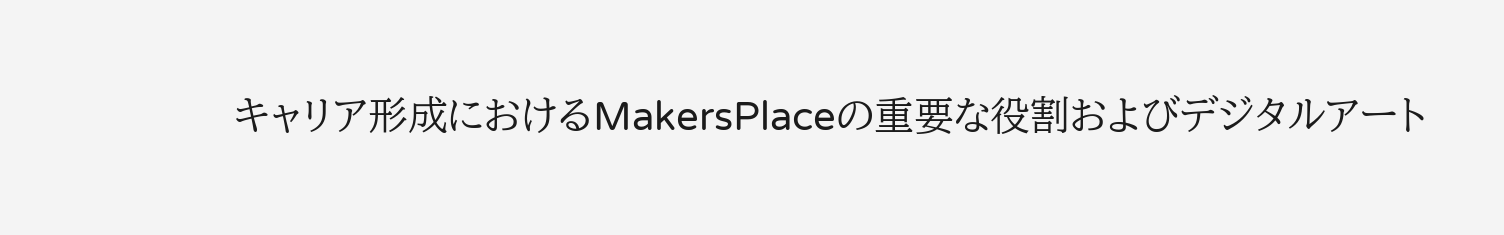キャリア形成におけるMakersPlaceの重要な役割およびデジタルアート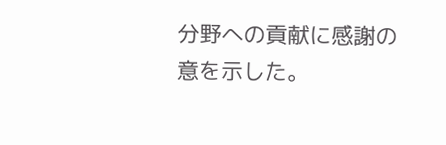分野への貢献に感謝の意を示した。